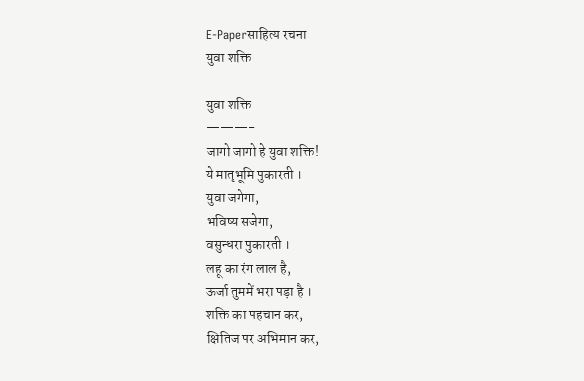E-Paperसाहित्य रचना
युवा शक्ति

युवा शक्ति
———-
जागो जागो हे युवा शक्ति!
ये मातृभूमि पुकारती ।
युवा जगेगा,
भविष्य सजेगा,
वसुन्धरा पुकारती ।
लहू का रंग लाल है,
ऊर्जा तुममें भरा पड़ा है ।
शक्ति का पहचान कर,
क्षितिज पर अभिमान कर,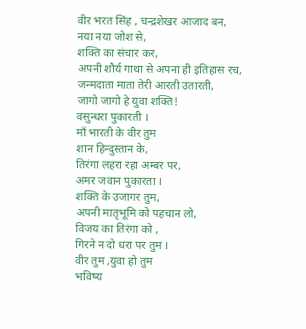वीर भरत सिंह , चन्द्रशेखर आजाद बन,
नया नया जोश से,
शक्ति का संचार कर,
अपनी शौर्य गाथा से अपना ही इतिहास रच,
जन्मदाता माता तेरी आरती उतारती,
जागो जागो हे युवा शक्ति!
वसुन्धरा पुकारती ।
माँ भारती के वीर तुम
शान हिन्दुस्तान के,
तिरंगा लहरा रहा अम्बर पर,
अमर जवान पुकारता ।
शक्ति के उजागर तुम,
अपनी मातृभूमि को पहचान लो,
विजय का तिरंगा को ,
गिरने न दो धरा पर तुम ।
वीर तुम ,युवा हो तुम
भविष्य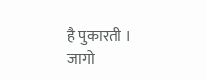है पुकारती ।
जागो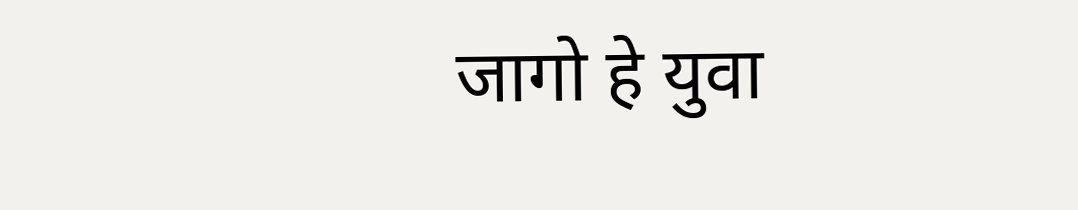जागो हे युवा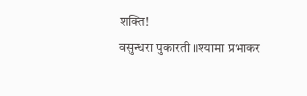शक्ति!
वसुन्धरा पुकारती ॥श्यामा प्रभाकर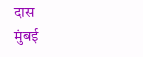दास
मुंबई